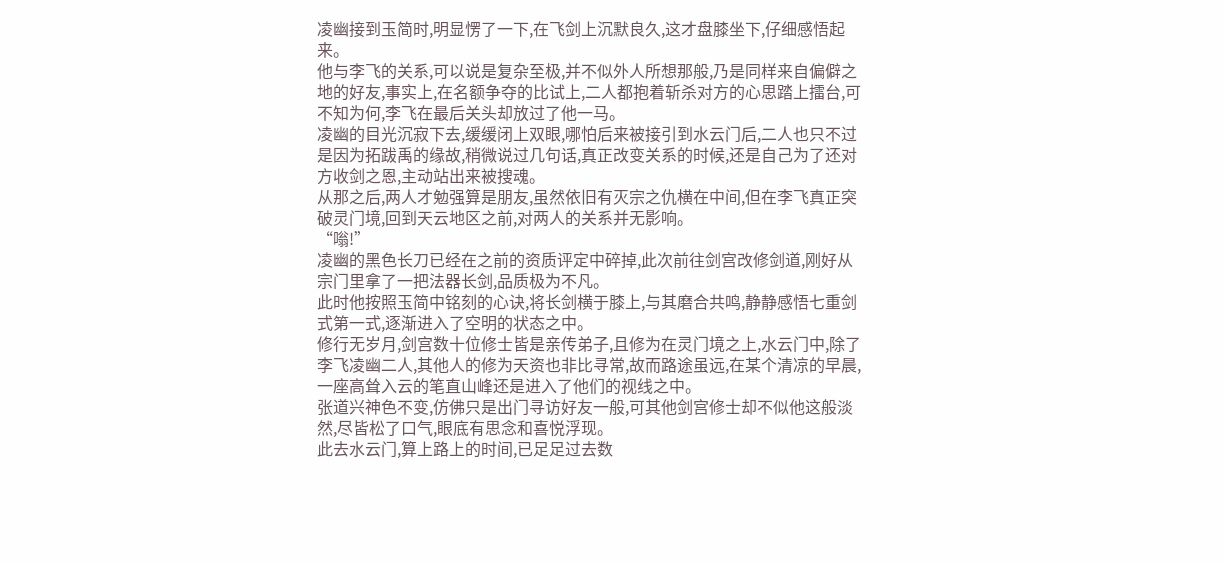凌幽接到玉简时,明显愣了一下,在飞剑上沉默良久,这才盘膝坐下,仔细感悟起来。
他与李飞的关系,可以说是复杂至极,并不似外人所想那般,乃是同样来自偏僻之地的好友,事实上,在名额争夺的比试上,二人都抱着斩杀对方的心思踏上擂台,可不知为何,李飞在最后关头却放过了他一马。
凌幽的目光沉寂下去,缓缓闭上双眼,哪怕后来被接引到水云门后,二人也只不过是因为拓跋禹的缘故,稍微说过几句话,真正改变关系的时候,还是自己为了还对方收剑之恩,主动站出来被搜魂。
从那之后,两人才勉强算是朋友,虽然依旧有灭宗之仇横在中间,但在李飞真正突破灵门境,回到天云地区之前,对两人的关系并无影响。
“嗡!”
凌幽的黑色长刀已经在之前的资质评定中碎掉,此次前往剑宫改修剑道,刚好从宗门里拿了一把法器长剑,品质极为不凡。
此时他按照玉简中铭刻的心诀,将长剑横于膝上,与其磨合共鸣,静静感悟七重剑式第一式,逐渐进入了空明的状态之中。
修行无岁月,剑宫数十位修士皆是亲传弟子,且修为在灵门境之上,水云门中,除了李飞凌幽二人,其他人的修为天资也非比寻常,故而路途虽远,在某个清凉的早晨,一座高耸入云的笔直山峰还是进入了他们的视线之中。
张道兴神色不变,仿佛只是出门寻访好友一般,可其他剑宫修士却不似他这般淡然,尽皆松了口气,眼底有思念和喜悦浮现。
此去水云门,算上路上的时间,已足足过去数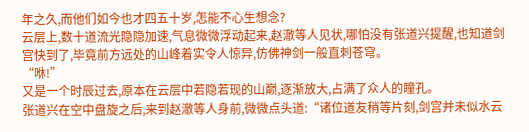年之久,而他们如今也才四五十岁,怎能不心生想念?
云层上,数十道流光隐隐加速,气息微微浮动起来,赵澈等人见状,哪怕没有张道兴提醒,也知道剑宫快到了,毕竟前方远处的山峰着实令人惊异,仿佛神剑一般直刺苍穹。
“咻!”
又是一个时辰过去,原本在云层中若隐若现的山巅,逐渐放大,占满了众人的瞳孔。
张道兴在空中盘旋之后,来到赵澈等人身前,微微点头道:“诸位道友稍等片刻,剑宫并未似水云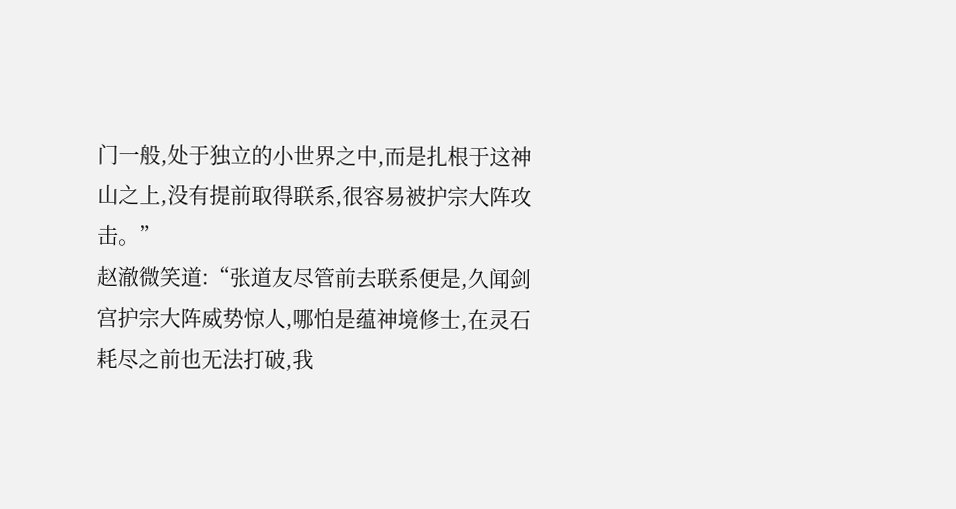门一般,处于独立的小世界之中,而是扎根于这神山之上,没有提前取得联系,很容易被护宗大阵攻击。”
赵澈微笑道:“张道友尽管前去联系便是,久闻剑宫护宗大阵威势惊人,哪怕是蕴神境修士,在灵石耗尽之前也无法打破,我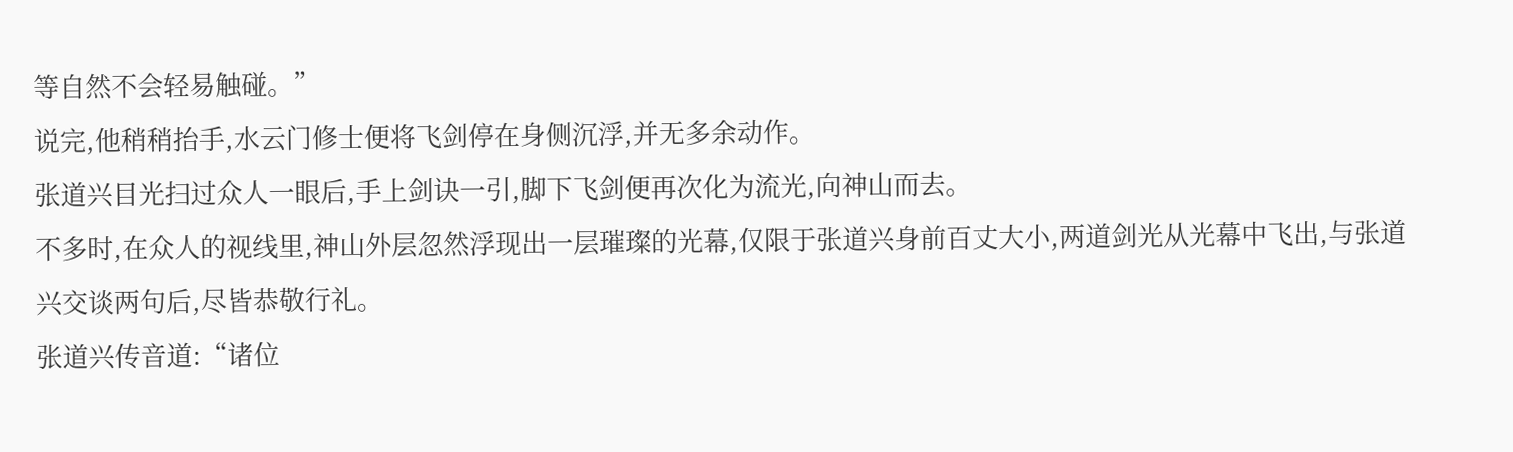等自然不会轻易触碰。”
说完,他稍稍抬手,水云门修士便将飞剑停在身侧沉浮,并无多余动作。
张道兴目光扫过众人一眼后,手上剑诀一引,脚下飞剑便再次化为流光,向神山而去。
不多时,在众人的视线里,神山外层忽然浮现出一层璀璨的光幕,仅限于张道兴身前百丈大小,两道剑光从光幕中飞出,与张道兴交谈两句后,尽皆恭敬行礼。
张道兴传音道:“诸位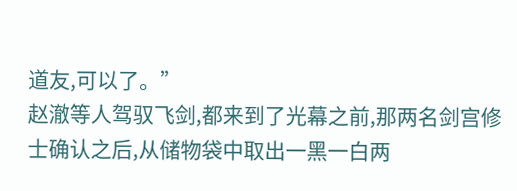道友,可以了。”
赵澈等人驾驭飞剑,都来到了光幕之前,那两名剑宫修士确认之后,从储物袋中取出一黑一白两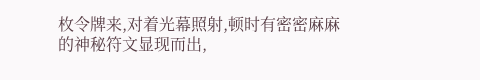枚令牌来,对着光幕照射,顿时有密密麻麻的神秘符文显现而出,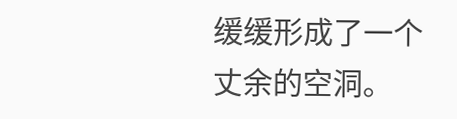缓缓形成了一个丈余的空洞。